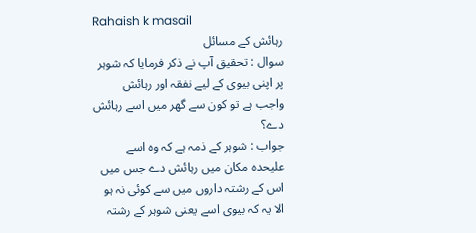Rahaish k masail
رہائش کے مسائل
سوال : تحقیق آپ نے ذکر فرمایا کہ شوہر پر اپنی بیوی کے لیے نفقہ اور رہائش واجب ہے تو کون سے گھر میں اسے رہائش دے؟
جواب : شوہر کے ذمہ ہے کہ وہ اسے علیحدہ مکان میں رہائش دے جس میں اس کے رشتہ داروں میں سے کوئی نہ ہو الا یہ کہ بیوی اسے یعنی شوہر کے رشتہ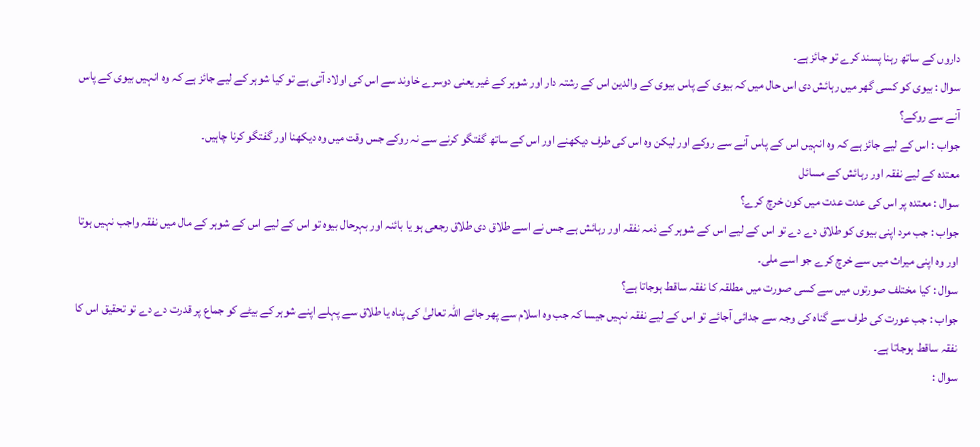داروں کے ساتھ رہنا پسند کرے تو جائز ہے۔
سوال : بیوی کو کسی گھر میں رہائش دی اس حال میں کہ بیوی کے پاس بیوی کے والدین اس کے رشتہ دار اور شوہر کے غیر یعنی دوسرے خاوند سے اس کی اولاد آتی ہے تو کیا شوہر کے لیے جائز ہے کہ وہ انہیں بیوی کے پاس آنے سے روکے؟
جواب : اس کے لیے جائز ہے کہ وہ انہیں اس کے پاس آنے سے روکے اور لیکن وہ اس کی طرف دیکھنے اور اس کے ساتھ گفتگو کرنے سے نہ روکے جس وقت میں وہ دیکھنا اور گفتگو کرنا چاہیں۔
معتدہ کے لیے نفقہ اور رہائش کے مسائل
سوال : معتدہ پر اس کی عدت عدت میں کون خرچ کرے؟
جواب : جب مرد اپنی بیوی کو طلاق دے دے تو اس کے لیے اس کے شوہر کے ذمہ نفقہ اور رہائش ہے جس نے اسے طلاق دی طلاق رجعی ہو یا بائنہ اور بہرحال بیوہ تو اس کے لیے اس کے شوہر کے مال میں نفقہ واجب نہیں ہوتا اور وہ اپنی میراث میں سے خرچ کرے جو اسے ملی۔
سوال : کیا مختلف صورتوں میں سے کسی صورت میں مطلقہ کا نفقہ ساقط ہوجاتا ہے؟
جواب : جب عورت کی طرف سے گناہ کی وجہ سے جدائی آجائے تو اس کے لیے نفقہ نہیں جیسا کہ جب وہ اسلام سے پھر جائے اللہ تعالیٰ کی پناہ یا طلاق سے پہلے اپنے شوہر کے بیٹے کو جماع پر قدرت دے دے تو تحقیق اس کا نفقہ ساقط ہوجاتا ہے۔
سوال :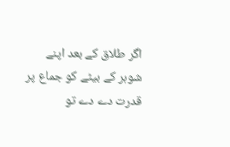اگر طلاق کے بعد اپنے شوہر کے بیٹے کو جماع پر قدرت دے دے تو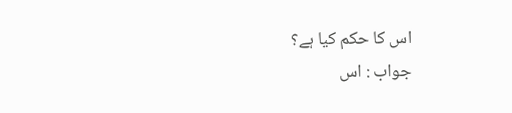اس کا حکم کیا ہے؟
جواب : اس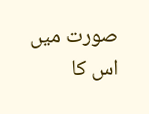صورت میں اس کا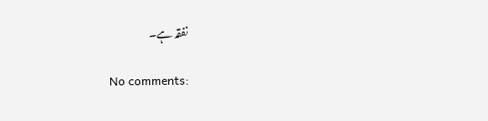نفقہ ہے۔

No comments: